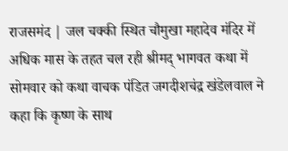राजसमंद | जल चक्की स्थित चौमुखा महादेव मंदिर में अधिक मास के तहत चल रही श्रीमद् भागवत कथा में सोमवार को कथा वाचक पंडित जगदीशचंद्र खंडेलवाल ने कहा कि कृष्ण के साथ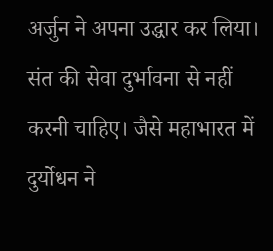अर्जुन ने अपना उद्धार कर लिया। संत की सेवा दुर्भावना से नहीं करनी चाहिए। जैसे महाभारत में दुर्योधन ने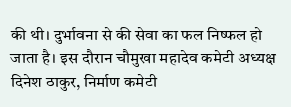की थी। दुर्भावना से की सेवा का फल निष्फल हो जाता है। इस दौरान चौमुखा महादेव कमेटी अध्यक्ष दिनेश ठाकुर, निर्माण कमेटी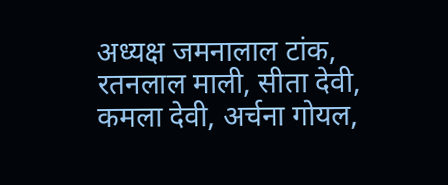अध्यक्ष जमनालाल टांक, रतनलाल माली, सीता देवी, कमला देवी, अर्चना गोयल,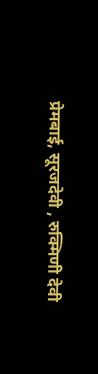प्रेमबाई, सूरजदेवी , रुक्मिणी देवी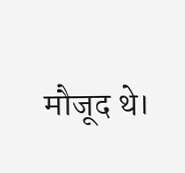मौजूद थे।